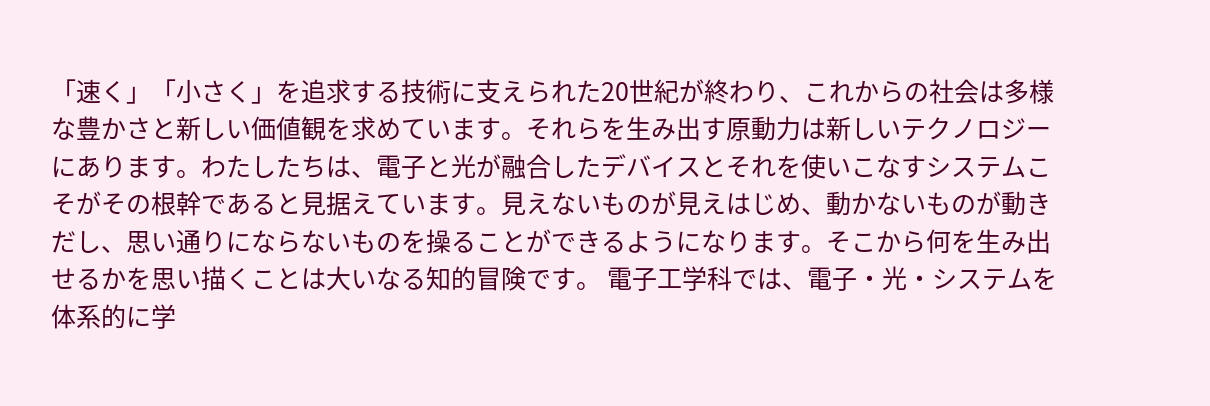「速く」「小さく」を追求する技術に支えられた20世紀が終わり、これからの社会は多様な豊かさと新しい価値観を求めています。それらを生み出す原動力は新しいテクノロジーにあります。わたしたちは、電子と光が融合したデバイスとそれを使いこなすシステムこそがその根幹であると見据えています。見えないものが見えはじめ、動かないものが動きだし、思い通りにならないものを操ることができるようになります。そこから何を生み出せるかを思い描くことは大いなる知的冒険です。 電子工学科では、電子・光・システムを体系的に学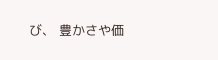び、 豊かさや価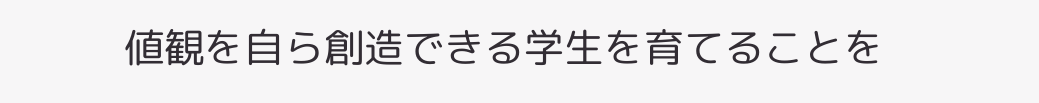値観を自ら創造できる学生を育てることを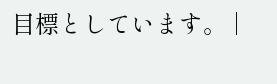目標としています。 |